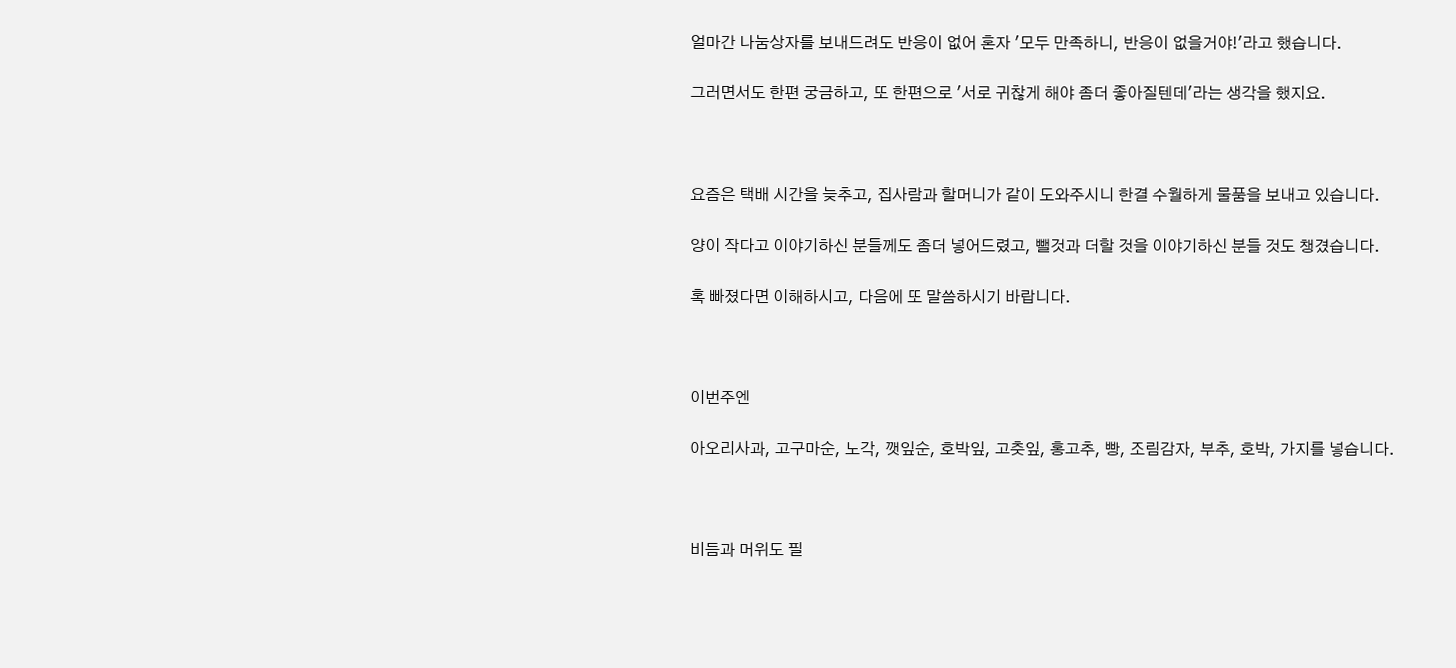얼마간 나눔상자를 보내드려도 반응이 없어 혼자 '모두 만족하니, 반응이 없을거야!'라고 했습니다.

그러면서도 한편 궁금하고, 또 한편으로 '서로 귀찮게 해야 좀더 좋아질텐데'라는 생각을 했지요.



요즘은 택배 시간을 늦추고, 집사람과 할머니가 같이 도와주시니 한결 수월하게 물품을 보내고 있습니다.

양이 작다고 이야기하신 분들께도 좀더 넣어드렸고, 뺄것과 더할 것을 이야기하신 분들 것도 챙겼습니다.

혹 빠졌다면 이해하시고, 다음에 또 말씀하시기 바랍니다.



이번주엔

아오리사과, 고구마순, 노각, 깻잎순, 호박잎, 고춧잎, 홍고추, 빵, 조림감자, 부추, 호박, 가지를 넣습니다.



비듬과 머위도 필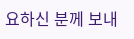요하신 분께 보내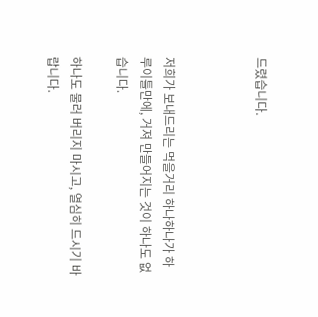드렸습니다.



저희가 보내드리는 먹을거리 하나하나가 하루이틀만에, 거져 만들어지는 것이 하나도 없습니다.

하나도 물러 버리지 마시고, 열심히 드시기 바랍니다.